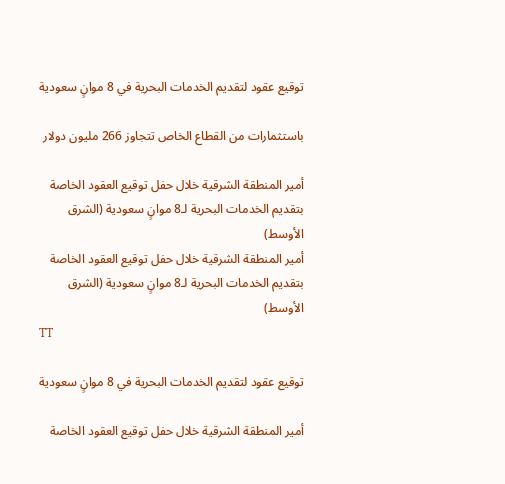توقيع عقود لتقديم الخدمات البحرية في 8 موانٍ سعودية

باستثمارات من القطاع الخاص تتجاوز 266 مليون دولار

أمير المنطقة الشرقية خلال حفل توقيع العقود الخاصة بتقديم الخدمات البحرية لـ8 موانٍ سعودية (الشرق الأوسط)
أمير المنطقة الشرقية خلال حفل توقيع العقود الخاصة بتقديم الخدمات البحرية لـ8 موانٍ سعودية (الشرق الأوسط)
TT

توقيع عقود لتقديم الخدمات البحرية في 8 موانٍ سعودية

أمير المنطقة الشرقية خلال حفل توقيع العقود الخاصة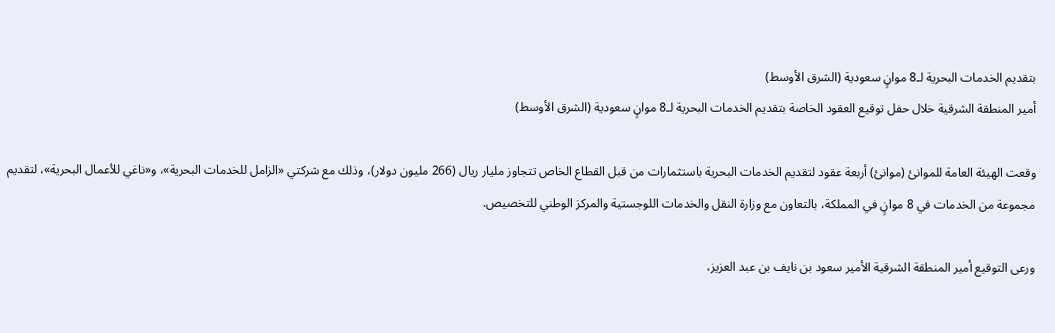بتقديم الخدمات البحرية لـ8 موانٍ سعودية (الشرق الأوسط)
أمير المنطقة الشرقية خلال حفل توقيع العقود الخاصة بتقديم الخدمات البحرية لـ8 موانٍ سعودية (الشرق الأوسط)

وقعت الهيئة العامة للموانئ (موانئ) أربعة عقود لتقديم الخدمات البحرية باستثمارات من قبل القطاع الخاص تتجاوز مليار ريال (266 مليون دولار)، وذلك مع شركتي «الزامل للخدمات البحرية»، و«ناغي للأعمال البحرية»، لتقديم مجموعة من الخدمات في 8 موانٍ في المملكة، بالتعاون مع وزارة النقل والخدمات اللوجستية والمركز الوطني للتخصيص.

ورعى التوقيع أمير المنطقة الشرقية الأمير سعود بن نايف بن عبد العزيز،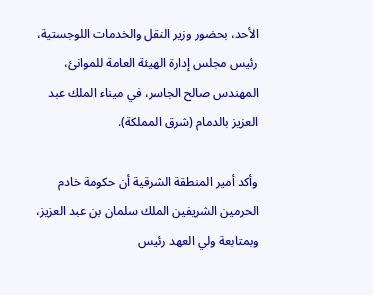الأحد، بحضور وزير النقل والخدمات اللوجستية، رئيس مجلس إدارة الهيئة العامة للموانئ، المهندس صالح الجاسر، في ميناء الملك عبد العزيز بالدمام (شرق المملكة).

وأكد أمير المنطقة الشرقية أن حكومة خادم الحرمين الشريفين الملك سلمان بن عبد العزيز، وبمتابعة ولي العهد رئيس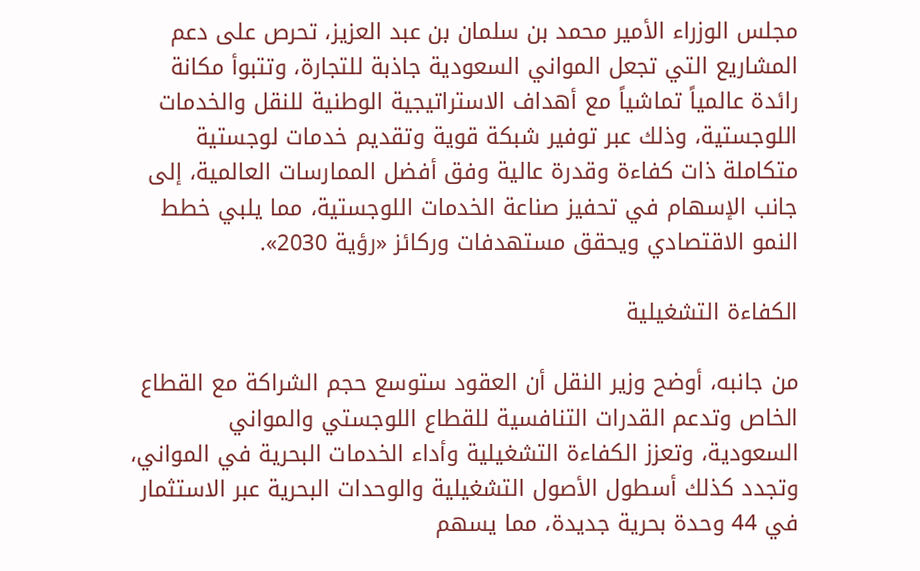مجلس الوزراء الأمير محمد بن سلمان بن عبد العزيز، تحرص على دعم المشاريع التي تجعل المواني السعودية جاذبة للتجارة، وتتبوأ مكانة رائدة عالمياً تماشياً مع أهداف الاستراتيجية الوطنية للنقل والخدمات اللوجستية، وذلك عبر توفير شبكة قوية وتقديم خدمات لوجستية متكاملة ذات كفاءة وقدرة عالية وفق أفضل الممارسات العالمية، إلى جانب الإسهام في تحفيز صناعة الخدمات اللوجستية، مما يلبي خطط النمو الاقتصادي ويحقق مستهدفات وركائز «رؤية 2030».

الكفاءة التشغيلية

من جانبه، أوضح وزير النقل أن العقود ستوسع حجم الشراكة مع القطاع الخاص وتدعم القدرات التنافسية للقطاع اللوجستي والمواني السعودية، وتعزز الكفاءة التشغيلية وأداء الخدمات البحرية في المواني، وتجدد كذلك أسطول الأصول التشغيلية والوحدات البحرية عبر الاستثمار في 44 وحدة بحرية جديدة، مما يسهم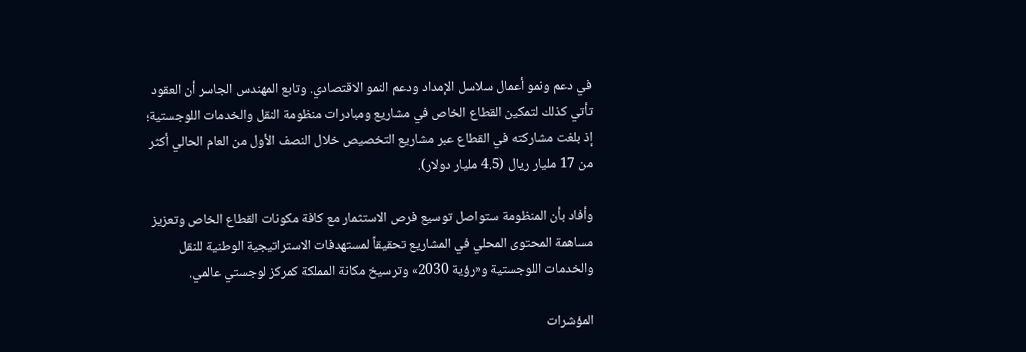في دعم ونمو أعمال سلاسل الإمداد ودعم النمو الاقتصادي. وتابع المهندس الجاسر أن العقود تأتي كذلك لتمكين القطاع الخاص في مشاريع ومبادرات منظومة النقل والخدمات اللوجستية؛ إذ بلغت مشاركته في القطاع عبر مشاريع التخصيص خلال النصف الأول من العام الحالي أكثر من 17 مليار ريال (4.5 مليار دولار).

وأفاد بأن المنظومة ستواصل توسيع فرص الاستثمار مع كافة مكونات القطاع الخاص وتعزيز مساهمة المحتوى المحلي في المشاريع تحقيقاً لمستهدفات الاستراتيجية الوطنية للنقل والخدمات اللوجستية و«رؤية 2030» وترسيخ مكانة المملكة كمركز لوجستي عالمي.

المؤشرات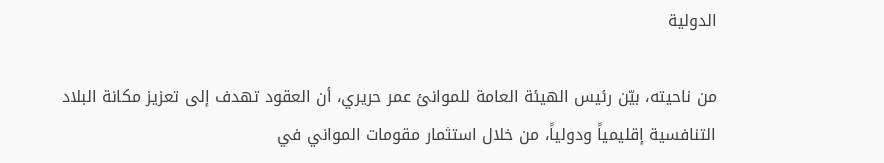الدولية

من ناحيته، بيّن رئيس الهيئة العامة للموانئ عمر حريري، أن العقود تهدف إلى تعزيز مكانة البلاد التنافسية إقليمياً ودولياً، من خلال استثمار مقومات المواني في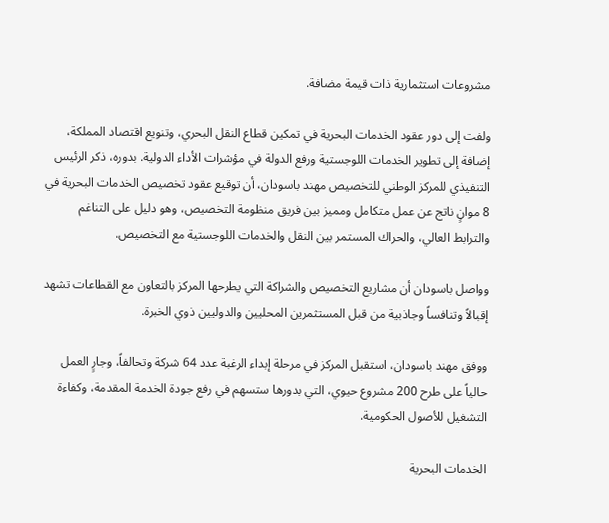مشروعات استثمارية ذات قيمة مضافة.

ولفت إلى دور عقود الخدمات البحرية في تمكين قطاع النقل البحري، وتنويع اقتصاد المملكة، إضافة إلى تطوير الخدمات اللوجستية ورفع الدولة في مؤشرات الأداء الدولية. بدوره، ذكر الرئيس التنفيذي للمركز الوطني للتخصيص مهند باسودان، أن توقيع عقود تخصيص الخدمات البحرية في 8 موانٍ ناتج عن عمل متكامل ومميز بين فريق منظومة التخصيص، وهو دليل على التناغم والترابط العالي، والحراك المستمر بين النقل والخدمات اللوجستية مع التخصيص.

وواصل باسودان أن مشاريع التخصيص والشراكة التي يطرحها المركز بالتعاون مع القطاعات تشهد إقبالاً وتنافساً وجاذبية من قبل المستثمرين المحليين والدوليين ذوي الخبرة.

ووفق مهند باسودان، استقبل المركز في مرحلة إبداء الرغبة عدد 64 شركة وتحالفاً، وجارٍ العمل حالياً على طرح 200 مشروع حيوي، التي بدورها ستسهم في رفع جودة الخدمة المقدمة، وكفاءة التشغيل للأصول الحكومية.

الخدمات البحرية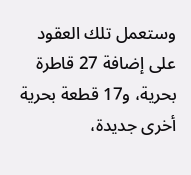وستعمل تلك العقود على إضافة 27 قاطرة بحرية، و17 قطعة بحرية أخرى جديدة،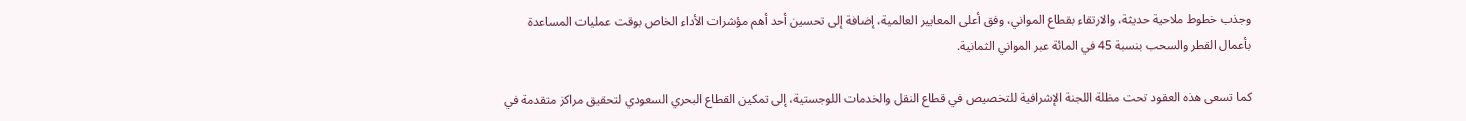وجذب خطوط ملاحية حديثة، والارتقاء بقطاع المواني، وفق أعلى المعايير العالمية، إضافة إلى تحسين أحد أهم مؤشرات الأداء الخاص بوقت عمليات المساعدة بأعمال القطر والسحب بنسبة 45 في المائة عبر المواني الثمانية.

كما تسعى هذه العقود تحت مظلة اللجنة الإشرافية للتخصيص في قطاع النقل والخدمات اللوجستية، إلى تمكين القطاع البحري السعودي لتحقيق مراكز متقدمة في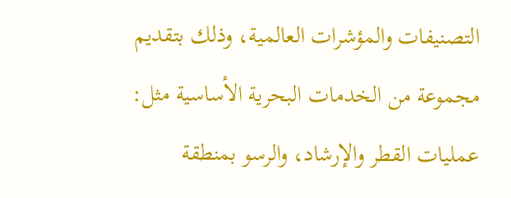التصنيفات والمؤشرات العالمية، وذلك بتقديم مجموعة من الخدمات البحرية الأساسية مثل: عمليات القطر والإرشاد، والرسو بمنطقة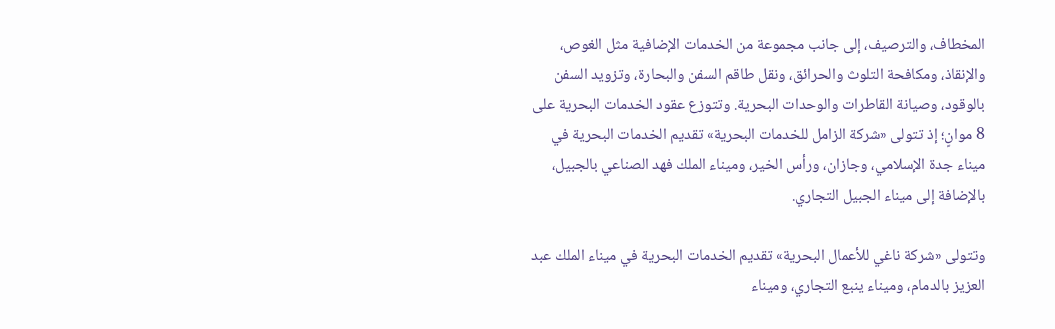المخطاف، والترصيف، إلى جانب مجموعة من الخدمات الإضافية مثل الغوص، والإنقاذ، ومكافحة التلوث والحرائق، ونقل طاقم السفن والبحارة، وتزويد السفن بالوقود، وصيانة القاطرات والوحدات البحرية. وتتوزع عقود الخدمات البحرية على 8 موانٍ؛ إذ تتولى «شركة الزامل للخدمات البحرية» تقديم الخدمات البحرية في ميناء جدة الإسلامي، وجازان، ورأس الخير، وميناء الملك فهد الصناعي بالجبيل، بالإضافة إلى ميناء الجبيل التجاري.

وتتولى «شركة ناغي للأعمال البحرية» تقديم الخدمات البحرية في ميناء الملك عبد العزيز بالدمام، وميناء ينبع التجاري، وميناء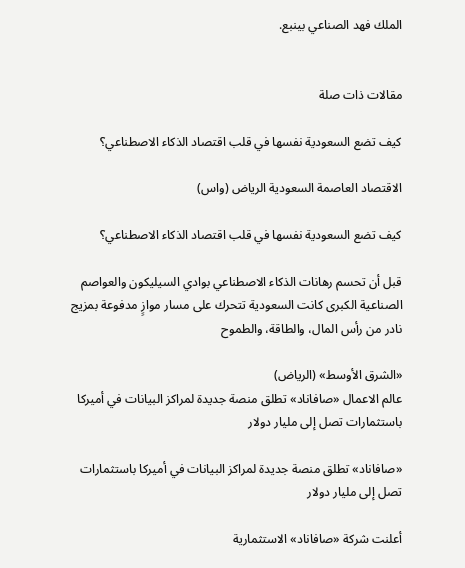الملك فهد الصناعي بينبع.


مقالات ذات صلة

كيف تضع السعودية نفسها في قلب اقتصاد الذكاء الاصطناعي؟

الاقتصاد العاصمة السعودية الرياض (واس)

كيف تضع السعودية نفسها في قلب اقتصاد الذكاء الاصطناعي؟

قبل أن تحسم رهانات الذكاء الاصطناعي بوادي السيليكون والعواصم الصناعية الكبرى كانت السعودية تتحرك على مسار موازٍ مدفوعة بمزيج نادر من رأس المال، والطاقة، والطموح

«الشرق الأوسط» (الرياض)
عالم الاعمال «صافاناد» تطلق منصة جديدة لمراكز البيانات في أميركا باستثمارات تصل إلى مليار دولار

«صافاناد» تطلق منصة جديدة لمراكز البيانات في أميركا باستثمارات تصل إلى مليار دولار

أعلنت شركة «صافاناد» الاستثمارية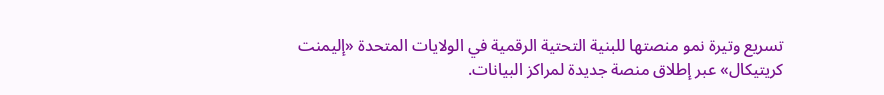تسريع وتيرة نمو منصتها للبنية التحتية الرقمية في الولايات المتحدة «إليمنت كريتيكال» عبر إطلاق منصة جديدة لمراكز البيانات.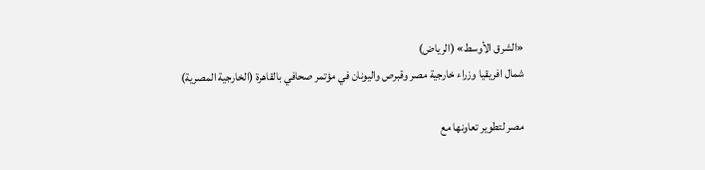«الشرق الأوسط» (الرياض)
شمال افريقيا وزراء خارجية مصر وقبرص واليونان في مؤتمر صحافي بالقاهرة (الخارجية المصرية)

مصر لتطوير تعاونها مع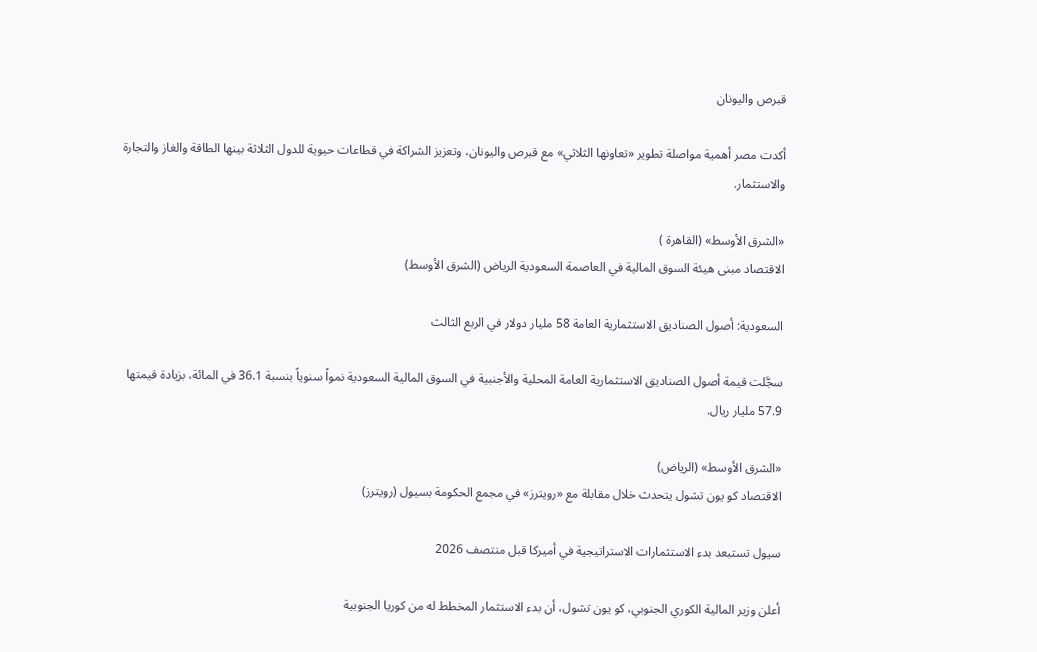قبرص واليونان

أكدت مصر أهمية مواصلة تطوير «تعاونها الثلاثي» مع قبرص واليونان، وتعزيز الشراكة في قطاعات حيوية للدول الثلاثة بينها الطاقة والغاز والتجارة والاستثمار.

«الشرق الأوسط» (القاهرة )
الاقتصاد مبنى هيئة السوق المالية في العاصمة السعودية الرياض (الشرق الأوسط)

السعودية: أصول الصناديق الاستثمارية العامة 58 مليار دولار في الربع الثالث

سجَّلت قيمة أصول الصناديق الاستثمارية العامة المحلية والأجنبية في السوق المالية السعودية نمواً سنوياً بنسبة 36.1 في المائة، بزيادة قيمتها 57.9 مليار ريال.

«الشرق الأوسط» (الرياض)
الاقتصاد كو يون تشول يتحدث خلال مقابلة مع «رويترز» في مجمع الحكومة بسيول (رويترز)

سيول تستبعد بدء الاستثمارات الاستراتيجية في أميركا قبل منتصف 2026

أعلن وزير المالية الكوري الجنوبي، كو يون تشول، أن بدء الاستثمار المخطط له من كوريا الجنوبية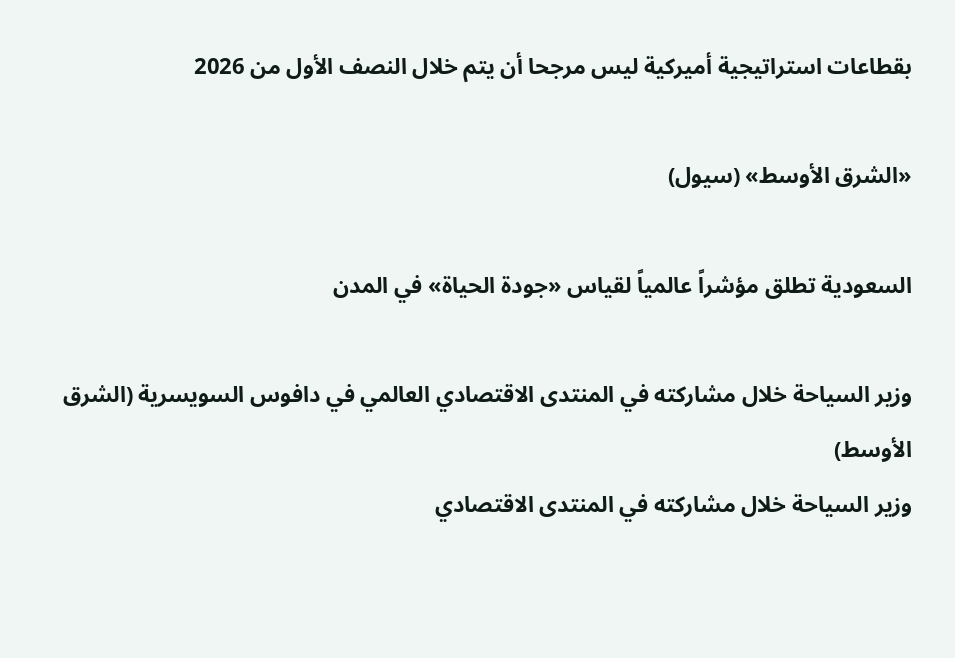بقطاعات استراتيجية أميركية ليس مرجحا أن يتم خلال النصف الأول من 2026

«الشرق الأوسط» (سيول)

السعودية تطلق مؤشراً عالمياً لقياس «جودة الحياة» في المدن

وزير السياحة خلال مشاركته في المنتدى الاقتصادي العالمي في دافوس السويسرية (الشرق الأوسط)
وزير السياحة خلال مشاركته في المنتدى الاقتصادي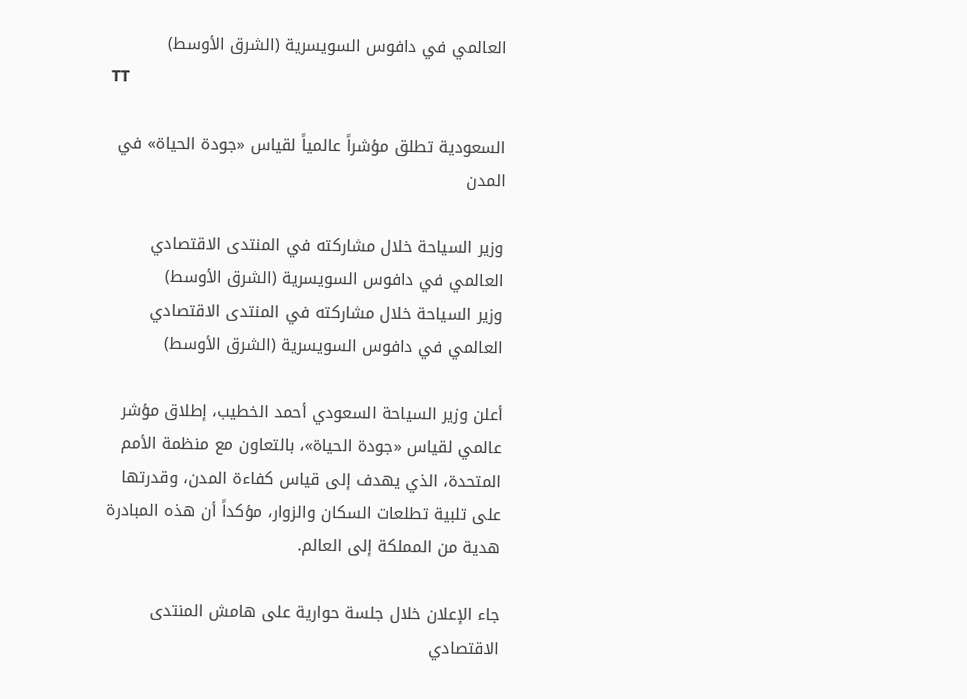العالمي في دافوس السويسرية (الشرق الأوسط)
TT

السعودية تطلق مؤشراً عالمياً لقياس «جودة الحياة» في المدن

وزير السياحة خلال مشاركته في المنتدى الاقتصادي العالمي في دافوس السويسرية (الشرق الأوسط)
وزير السياحة خلال مشاركته في المنتدى الاقتصادي العالمي في دافوس السويسرية (الشرق الأوسط)

أعلن وزير السياحة السعودي أحمد الخطيب، إطلاق مؤشر عالمي لقياس «جودة الحياة»، بالتعاون مع منظمة الأمم المتحدة، الذي يهدف إلى قياس كفاءة المدن، وقدرتها على تلبية تطلعات السكان والزوار، مؤكداً أن هذه المبادرة هدية من المملكة إلى العالم.

جاء الإعلان خلال جلسة حوارية على هامش المنتدى الاقتصادي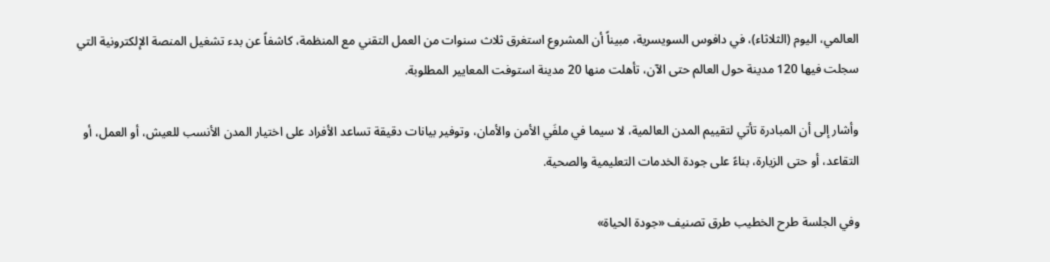العالمي، اليوم (الثلاثاء)، في دافوس السويسرية، مبيناً أن المشروع استغرق ثلاث سنوات من العمل التقني مع المنظمة، كاشفاً عن بدء تشغيل المنصة الإلكترونية التي سجلت فيها 120 مدينة حول العالم حتى الآن، تأهلت منها 20 مدينة استوفت المعايير المطلوبة.

وأشار إلى أن المبادرة تأتي لتقييم المدن العالمية، لا سيما في ملفَي الأمن والأمان، وتوفير بيانات دقيقة تساعد الأفراد على اختيار المدن الأنسب للعيش، أو العمل، أو التقاعد، أو حتى الزيارة، بناءً على جودة الخدمات التعليمية والصحية.

وفي الجلسة طرح الخطيب طرق تصنيف «جودة الحياة»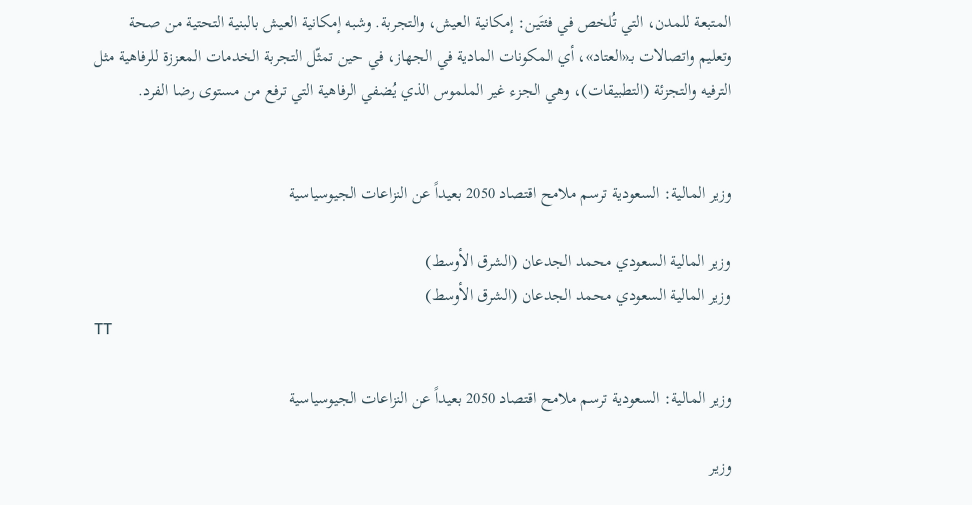المتبعة للمدن، التي تُلخص في فئتَين: إمكانية العيش، والتجربة. وشبه إمكانية العيش بالبنية التحتية من صحة وتعليم واتصالات بـ«العتاد»، أي المكونات المادية في الجهاز، في حين تمثّل التجربة الخدمات المعززة للرفاهية مثل الترفيه والتجزئة (التطبيقات)، وهي الجزء غير الملموس الذي يُضفي الرفاهية التي ترفع من مستوى رضا الفرد.


وزير المالية: السعودية ترسم ملامح اقتصاد 2050 بعيداً عن النزاعات الجيوسياسية

وزير المالية السعودي محمد الجدعان (الشرق الأوسط)
وزير المالية السعودي محمد الجدعان (الشرق الأوسط)
TT

وزير المالية: السعودية ترسم ملامح اقتصاد 2050 بعيداً عن النزاعات الجيوسياسية

وزير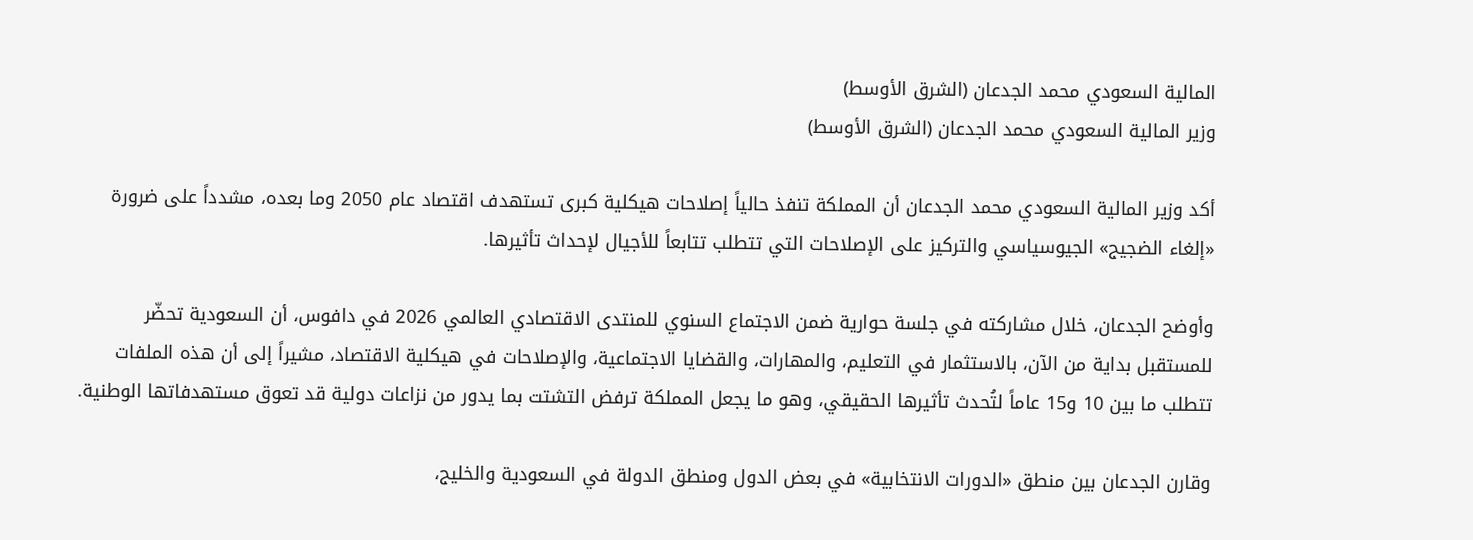المالية السعودي محمد الجدعان (الشرق الأوسط)
وزير المالية السعودي محمد الجدعان (الشرق الأوسط)

أكد وزير المالية السعودي محمد الجدعان أن المملكة تنفذ حالياً إصلاحات هيكلية كبرى تستهدف اقتصاد عام 2050 وما بعده، مشدداً على ضرورة «إلغاء الضجيج» الجيوسياسي والتركيز على الإصلاحات التي تتطلب تتابعاً للأجيال لإحداث تأثيرها.

وأوضح الجدعان، خلال مشاركته في جلسة حوارية ضمن الاجتماع السنوي للمنتدى الاقتصادي العالمي 2026 في دافوس، أن السعودية تحضّر للمستقبل بداية من الآن، بالاستثمار في التعليم، والمهارات، والقضايا الاجتماعية، والإصلاحات في هيكلية الاقتصاد، مشيراً إلى أن هذه الملفات تتطلب ما بين 10 و15 عاماً لتُحدث تأثيرها الحقيقي، وهو ما يجعل المملكة ترفض التشتت بما يدور من نزاعات دولية قد تعوق مستهدفاتها الوطنية.

وقارن الجدعان بين منطق «الدورات الانتخابية» في بعض الدول ومنطق الدولة في السعودية والخليج،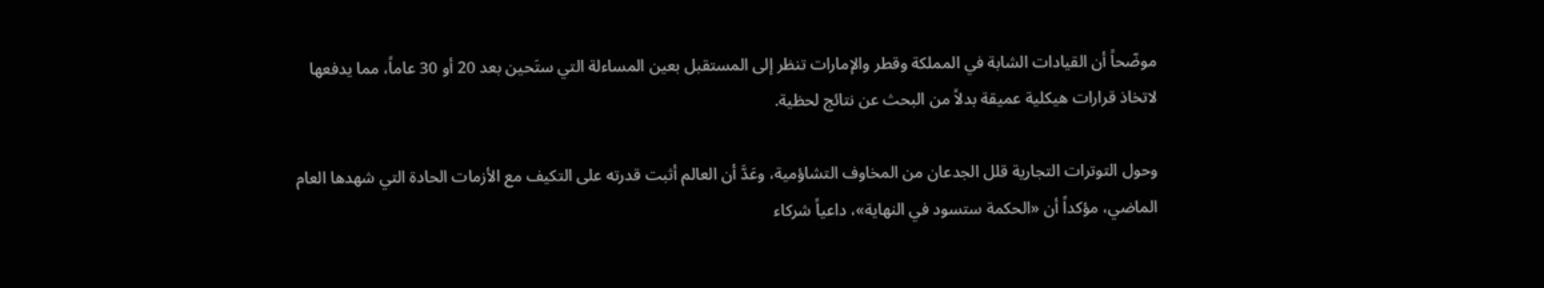موضّحاً أن القيادات الشابة في المملكة وقطر والإمارات تنظر إلى المستقبل بعين المساءلة التي ستَحين بعد 20 أو 30 عاماً، مما يدفعها لاتخاذ قرارات هيكلية عميقة بدلاً من البحث عن نتائج لحظية.

وحول التوترات التجارية قلل الجدعان من المخاوف التشاؤمية، وعَدَّ أن العالم أثبت قدرته على التكيف مع الأزمات الحادة التي شهدها العام الماضي، مؤكداً أن «الحكمة ستسود في النهاية»، داعياً شركاء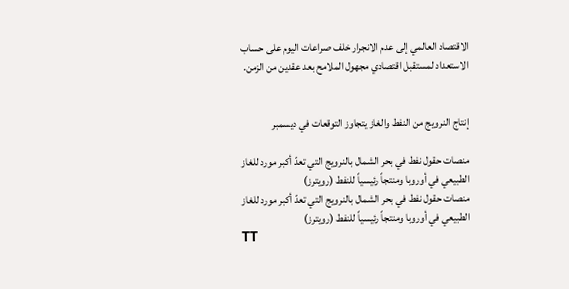الاقتصاد العالمي إلى عدم الانجرار خلف صراعات اليوم على حساب الاستعداد لمستقبل اقتصادي مجهول الملامح بعد عقدين من الزمن.


إنتاج النرويج من النفط والغاز يتجاوز التوقعات في ديسمبر

منصات حقول نفط في بحر الشمال بالنرويج التي تعدّ أكبر مورد للغاز الطبيعي في أوروبا ومنتجاً رئيسياً للنفط (رويترز)
منصات حقول نفط في بحر الشمال بالنرويج التي تعدّ أكبر مورد للغاز الطبيعي في أوروبا ومنتجاً رئيسياً للنفط (رويترز)
TT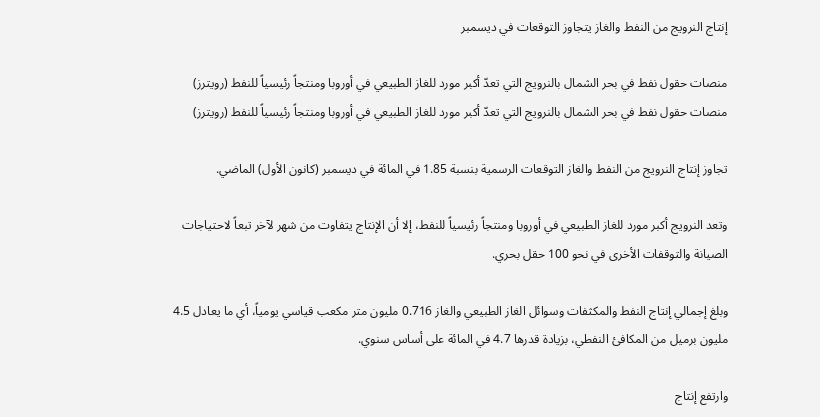إنتاج النرويج من النفط والغاز يتجاوز التوقعات في ديسمبر

منصات حقول نفط في بحر الشمال بالنرويج التي تعدّ أكبر مورد للغاز الطبيعي في أوروبا ومنتجاً رئيسياً للنفط (رويترز)
منصات حقول نفط في بحر الشمال بالنرويج التي تعدّ أكبر مورد للغاز الطبيعي في أوروبا ومنتجاً رئيسياً للنفط (رويترز)

تجاوز إنتاج النرويج من النفط والغاز التوقعات الرسمية بنسبة 1.85 في المائة في ديسمبر (كانون الأول) الماضي.

وتعد النرويج أكبر مورد للغاز الطبيعي في أوروبا ومنتجاً رئيسياً للنفط، إلا أن الإنتاج يتفاوت من شهر لآخر تبعاً لاحتياجات الصيانة والتوقفات الأخرى في نحو 100 حقل بحري.

وبلغ إجمالي إنتاج النفط والمكثفات وسوائل الغاز الطبيعي والغاز 0.716 مليون متر مكعب قياسي يومياً، أي ما يعادل 4.5 مليون برميل من المكافئ النفطي، بزيادة قدرها 4.7 في المائة على أساس سنوي.

وارتفع إنتاج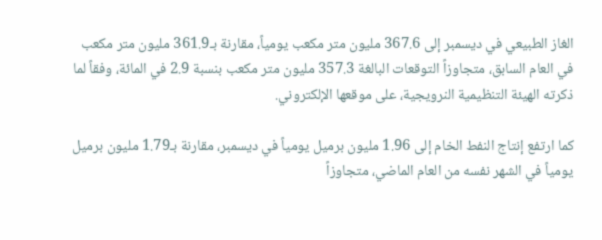الغاز الطبيعي في ديسمبر إلى 367.6 مليون متر مكعب يومياً، مقارنة بـ361.9 مليون متر مكعب في العام السابق، متجاوزاً التوقعات البالغة 357.3 مليون متر مكعب بنسبة 2.9 في المائة، وفقاً لما ذكرته الهيئة التنظيمية النرويجية، على موقعها الإلكتروني.

كما ارتفع إنتاج النفط الخام إلى 1.96 مليون برميل يومياً في ديسمبر، مقارنة بـ1.79 مليون برميل يومياً في الشهر نفسه من العام الماضي، متجاوزاً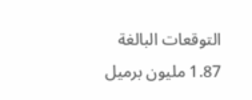التوقعات البالغة 1.87 مليون برميل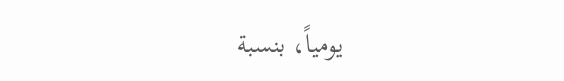يومياً، بنسبة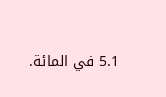5.1 في المائة.